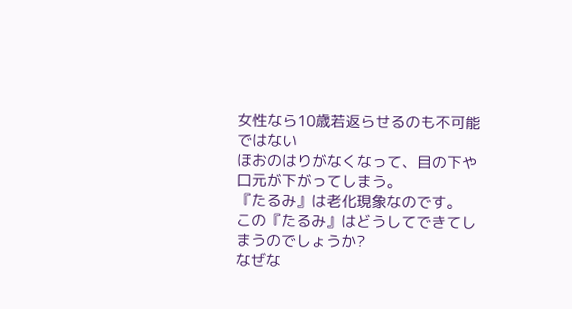女性なら10歳若返らせるのも不可能ではない
ほおのはりがなくなって、目の下や口元が下がってしまう。
『たるみ』は老化現象なのです。
この『たるみ』はどうしてできてしまうのでしょうか?
なぜな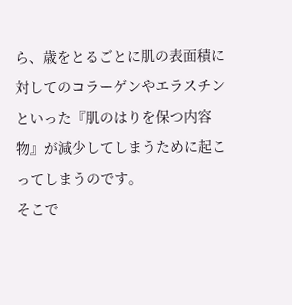ら、歳をとるごとに肌の表面積に対してのコラーゲンやエラスチンといった『肌のはりを保つ内容物』が減少してしまうために起こってしまうのです。
そこで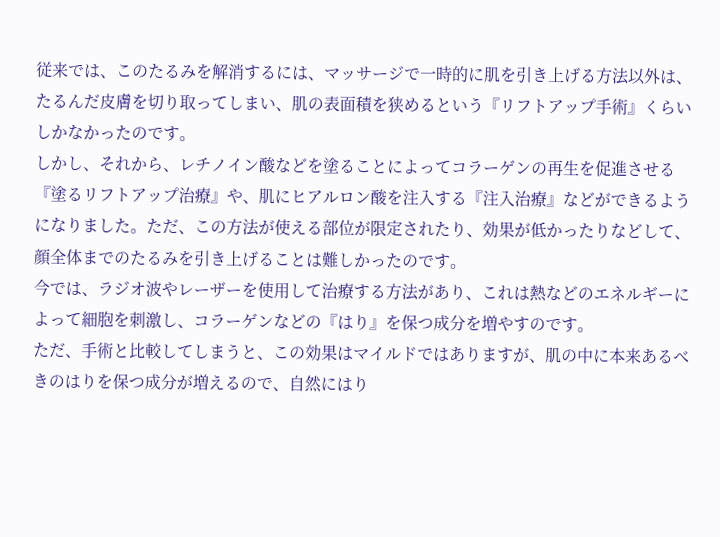従来では、このたるみを解消するには、マッサージで一時的に肌を引き上げる方法以外は、たるんだ皮膚を切り取ってしまい、肌の表面積を狭めるという『リフトアップ手術』くらいしかなかったのです。
しかし、それから、レチノイン酸などを塗ることによってコラーゲンの再生を促進させる『塗るリフトアップ治療』や、肌にヒアルロン酸を注入する『注入治療』などができるようになりました。ただ、この方法が使える部位が限定されたり、効果が低かったりなどして、顔全体までのたるみを引き上げることは難しかったのです。
今では、ラジオ波やレーザーを使用して治療する方法があり、これは熱などのエネルギーによって細胞を刺激し、コラーゲンなどの『はり』を保つ成分を増やすのです。
ただ、手術と比較してしまうと、この効果はマイルドではありますが、肌の中に本来あるべきのはりを保つ成分が増えるので、自然にはり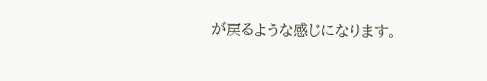が戻るような感じになります。